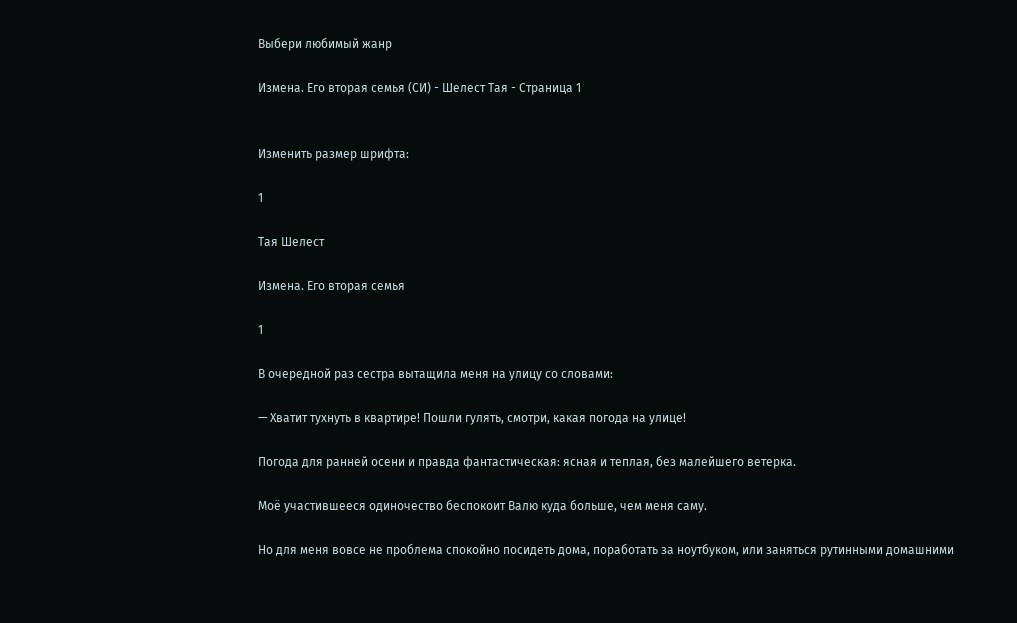Выбери любимый жанр

Измена. Его вторая семья (СИ) - Шелест Тая - Страница 1


Изменить размер шрифта:

1

Тая Шелест

Измена. Его вторая семья

1

В очередной раз сестра вытащила меня на улицу со словами:

— Хватит тухнуть в квартире! Пошли гулять, смотри, какая погода на улице!

Погода для ранней осени и правда фантастическая: ясная и теплая, без малейшего ветерка.

Моё участившееся одиночество беспокоит Валю куда больше, чем меня саму.

Но для меня вовсе не проблема спокойно посидеть дома, поработать за ноутбуком, или заняться рутинными домашними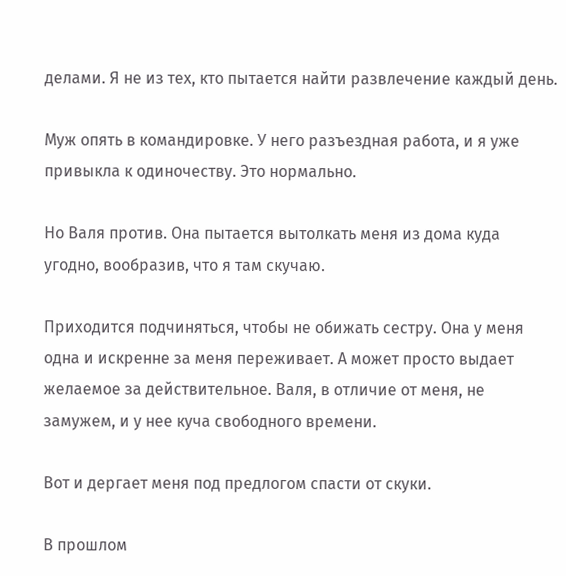делами. Я не из тех, кто пытается найти развлечение каждый день.

Муж опять в командировке. У него разъездная работа, и я уже привыкла к одиночеству. Это нормально.

Но Валя против. Она пытается вытолкать меня из дома куда угодно, вообразив, что я там скучаю.

Приходится подчиняться, чтобы не обижать сестру. Она у меня одна и искренне за меня переживает. А может просто выдает желаемое за действительное. Валя, в отличие от меня, не замужем, и у нее куча свободного времени.

Вот и дергает меня под предлогом спасти от скуки.

В прошлом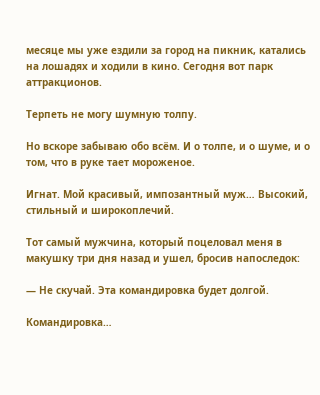месяце мы уже ездили за город на пикник, катались на лошадях и ходили в кино. Сегодня вот парк аттракционов.

Терпеть не могу шумную толпу.

Но вскоре забываю обо всём. И о толпе, и о шуме, и о том, что в руке тает мороженое.

Игнат. Мой красивый, импозантный муж… Высокий, стильный и широкоплечий.

Тот самый мужчина, который поцеловал меня в макушку три дня назад и ушел, бросив напоследок:

— Не скучай. Эта командировка будет долгой.

Командировка…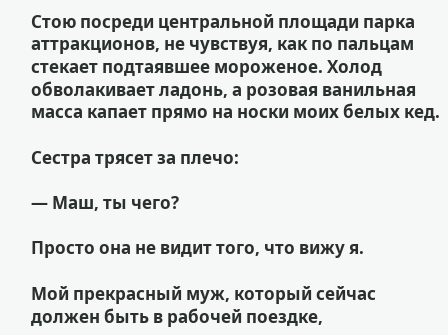Стою посреди центральной площади парка аттракционов, не чувствуя, как по пальцам стекает подтаявшее мороженое. Холод обволакивает ладонь, а розовая ванильная масса капает прямо на носки моих белых кед.

Сестра трясет за плечо:

— Маш, ты чего?

Просто она не видит того, что вижу я.

Мой прекрасный муж, который сейчас должен быть в рабочей поездке,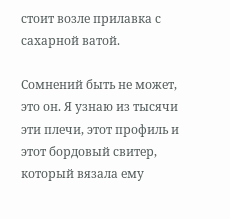стоит возле прилавка с сахарной ватой.

Сомнений быть не может, это он. Я узнаю из тысячи эти плечи, этот профиль и этот бордовый свитер, который вязала ему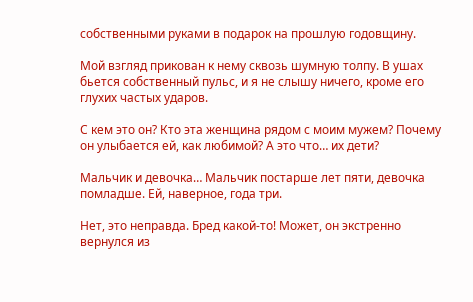собственными руками в подарок на прошлую годовщину.

Мой взгляд прикован к нему сквозь шумную толпу. В ушах бьется собственный пульс, и я не слышу ничего, кроме его глухих частых ударов.

С кем это он? Кто эта женщина рядом с моим мужем? Почему он улыбается ей, как любимой? А это что… их дети?

Мальчик и девочка… Мальчик постарше лет пяти, девочка помладше. Ей, наверное, года три.

Нет, это неправда. Бред какой-то! Может, он экстренно вернулся из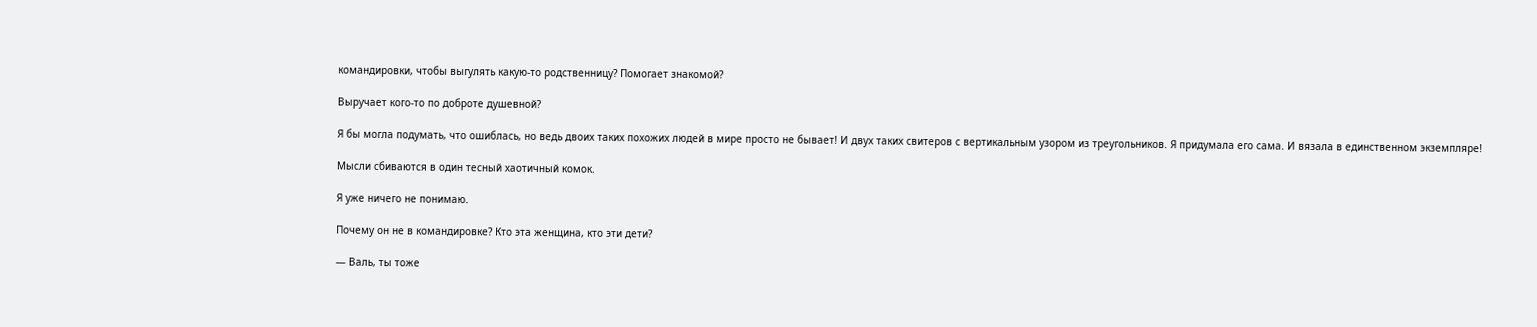командировки, чтобы выгулять какую-то родственницу? Помогает знакомой?

Выручает кого-то по доброте душевной?

Я бы могла подумать, что ошиблась, но ведь двоих таких похожих людей в мире просто не бывает! И двух таких свитеров с вертикальным узором из треугольников. Я придумала его сама. И вязала в единственном экземпляре!

Мысли сбиваются в один тесный хаотичный комок.

Я уже ничего не понимаю.

Почему он не в командировке? Кто эта женщина, кто эти дети?

— Валь, ты тоже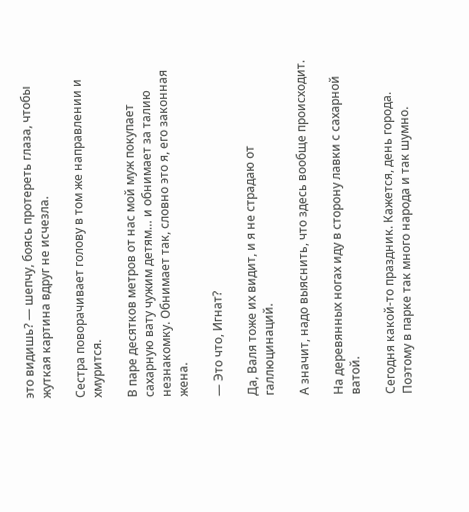это видишь? — шепчу, боясь протереть глаза, чтобы жуткая картина вдруг не исчезла.

Сестра поворачивает голову в том же направлении и хмурится.

В паре десятков метров от нас мой муж покупает сахарную вату чужим детям… и обнимает за талию незнакомку. Обнимает так, словно это я, его законная жена.

— Это что, Игнат?

Да, Валя тоже их видит, и я не страдаю от галлюцинаций.

А значит, надо выяснить, что здесь вообще происходит.

На деревянных ногах иду в сторону лавки с сахарной ватой.

Сегодня какой-то праздник. Кажется, день города. Поэтому в парке так много народа и так шумно.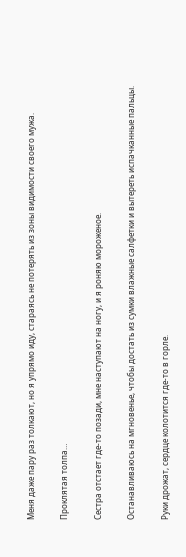Меня даже пару раз толкают, но я упрямо иду, стараясь не потерять из зоны видимости своего мужа.

Проклятая толпа…

Сестра отстает где-то позади, мне наступают на ногу, и я роняю мороженое.

Останавливаюсь на мгновенье, чтобы достать из сумки влажные салфетки и вытереть испачканные пальцы.

Руки дрожат, сердце колотится где-то в горле.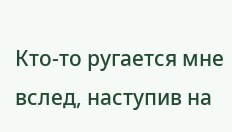Кто-то ругается мне вслед, наступив на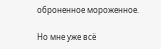оброненное мороженное.

Но мне уже всё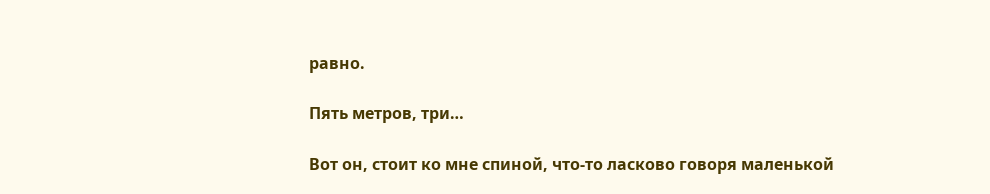равно.

Пять метров, три…

Вот он, стоит ко мне спиной, что-то ласково говоря маленькой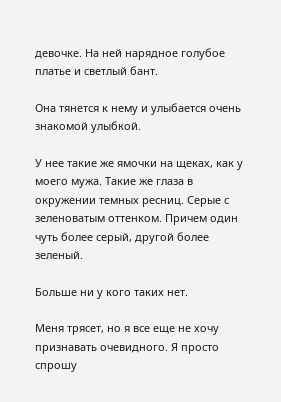девочке. На ней нарядное голубое платье и светлый бант.

Она тянется к нему и улыбается очень знакомой улыбкой.

У нее такие же ямочки на щеках, как у моего мужа. Такие же глаза в окружении темных ресниц. Серые с зеленоватым оттенком. Причем один чуть более серый, другой более зеленый.

Больше ни у кого таких нет.

Меня трясет, но я все еще не хочу признавать очевидного. Я просто спрошу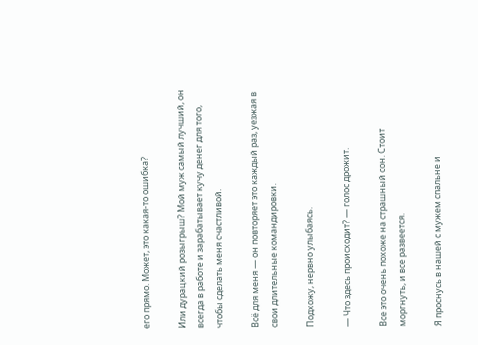его прямо. Может, это какая-то ошибка?

Или дурацкий розыгрыш? Мой муж самый лучший, он всегда в работе и зарабатывает кучу денег для того, чтобы сделать меня счастливой.

Всё для меня — он повторяет это каждый раз, уезжая в свои длительные командировки.

Подхожу, нервно улыбаясь.

— Что здесь происходит? — голос дрожит.

Все это очень похоже на страшный сон. Стоит моргнуть, и все развеется.

Я проснусь в нашей с мужем спальне и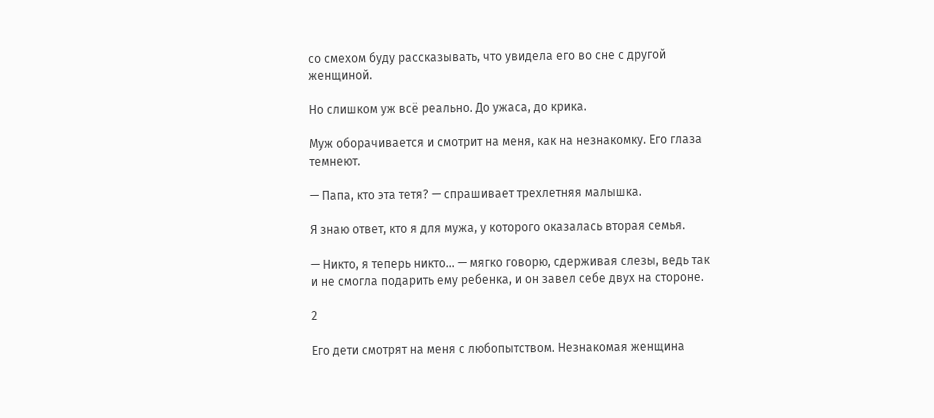со смехом буду рассказывать, что увидела его во сне с другой женщиной.

Но слишком уж всё реально. До ужаса, до крика.

Муж оборачивается и смотрит на меня, как на незнакомку. Его глаза темнеют.

— Папа, кто эта тетя? — спрашивает трехлетняя малышка.

Я знаю ответ, кто я для мужа, у которого оказалась вторая семья.

— Никто, я теперь никто… — мягко говорю, сдерживая слезы, ведь так и не смогла подарить ему ребенка, и он завел себе двух на стороне.

2

Его дети смотрят на меня с любопытством. Незнакомая женщина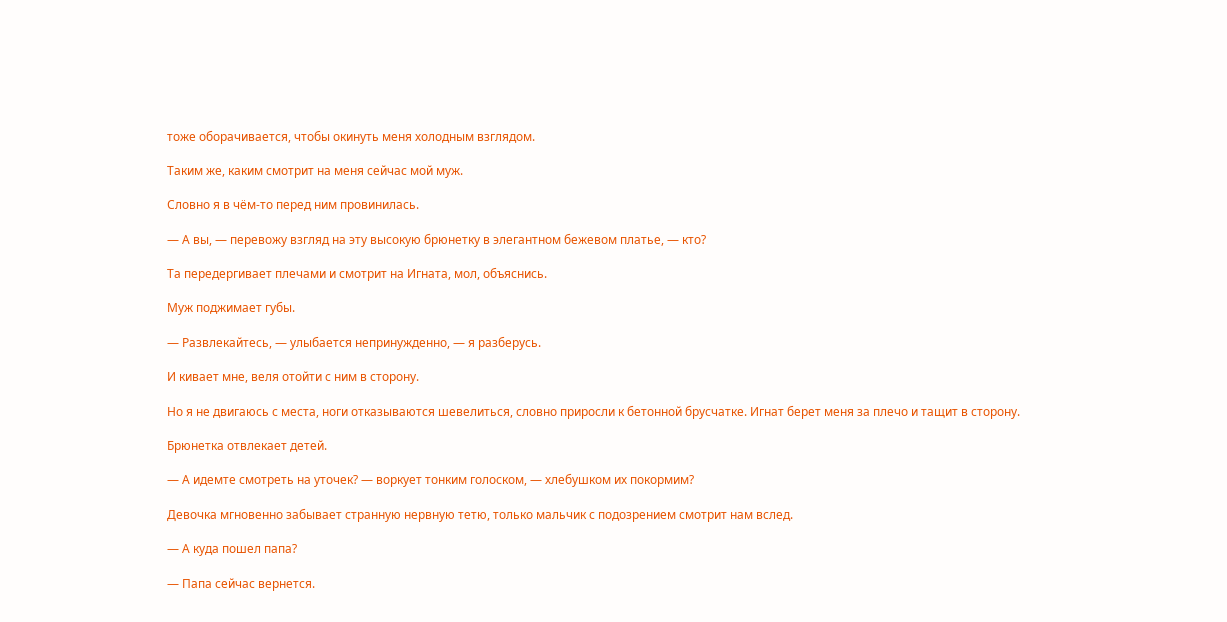тоже оборачивается, чтобы окинуть меня холодным взглядом.

Таким же, каким смотрит на меня сейчас мой муж.

Словно я в чём-то перед ним провинилась.

— А вы, — перевожу взгляд на эту высокую брюнетку в элегантном бежевом платье, — кто?

Та передергивает плечами и смотрит на Игната, мол, объяснись.

Муж поджимает губы.

— Развлекайтесь, — улыбается непринужденно, — я разберусь.

И кивает мне, веля отойти с ним в сторону.

Но я не двигаюсь с места, ноги отказываются шевелиться, словно приросли к бетонной брусчатке. Игнат берет меня за плечо и тащит в сторону.

Брюнетка отвлекает детей.

— А идемте смотреть на уточек? — воркует тонким голоском, — хлебушком их покормим?

Девочка мгновенно забывает странную нервную тетю, только мальчик с подозрением смотрит нам вслед.

— А куда пошел папа?

— Папа сейчас вернется.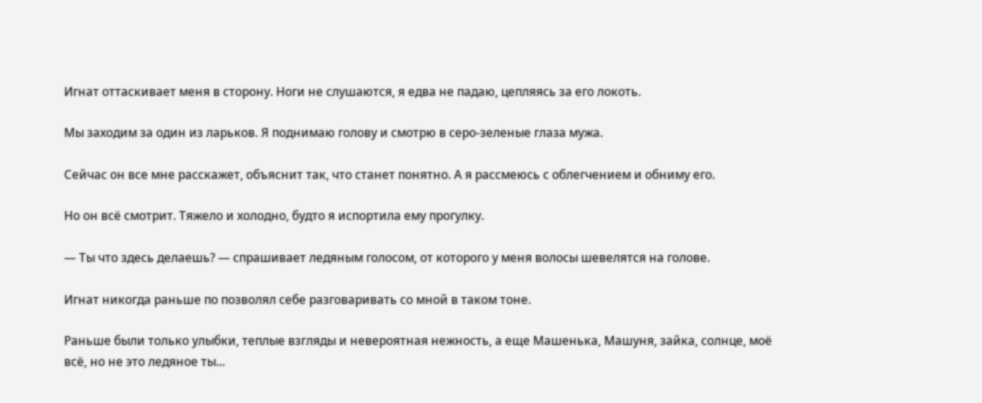Игнат оттаскивает меня в сторону. Ноги не слушаются, я едва не падаю, цепляясь за его локоть.

Мы заходим за один из ларьков. Я поднимаю голову и смотрю в серо-зеленые глаза мужа.

Сейчас он все мне расскажет, объяснит так, что станет понятно. А я рассмеюсь с облегчением и обниму его.

Но он всё смотрит. Тяжело и холодно, будто я испортила ему прогулку.

— Ты что здесь делаешь? — спрашивает ледяным голосом, от которого у меня волосы шевелятся на голове.

Игнат никогда раньше по позволял себе разговаривать со мной в таком тоне.

Раньше были только улыбки, теплые взгляды и невероятная нежность, а еще Машенька, Машуня, зайка, солнце, моё всё, но не это ледяное ты...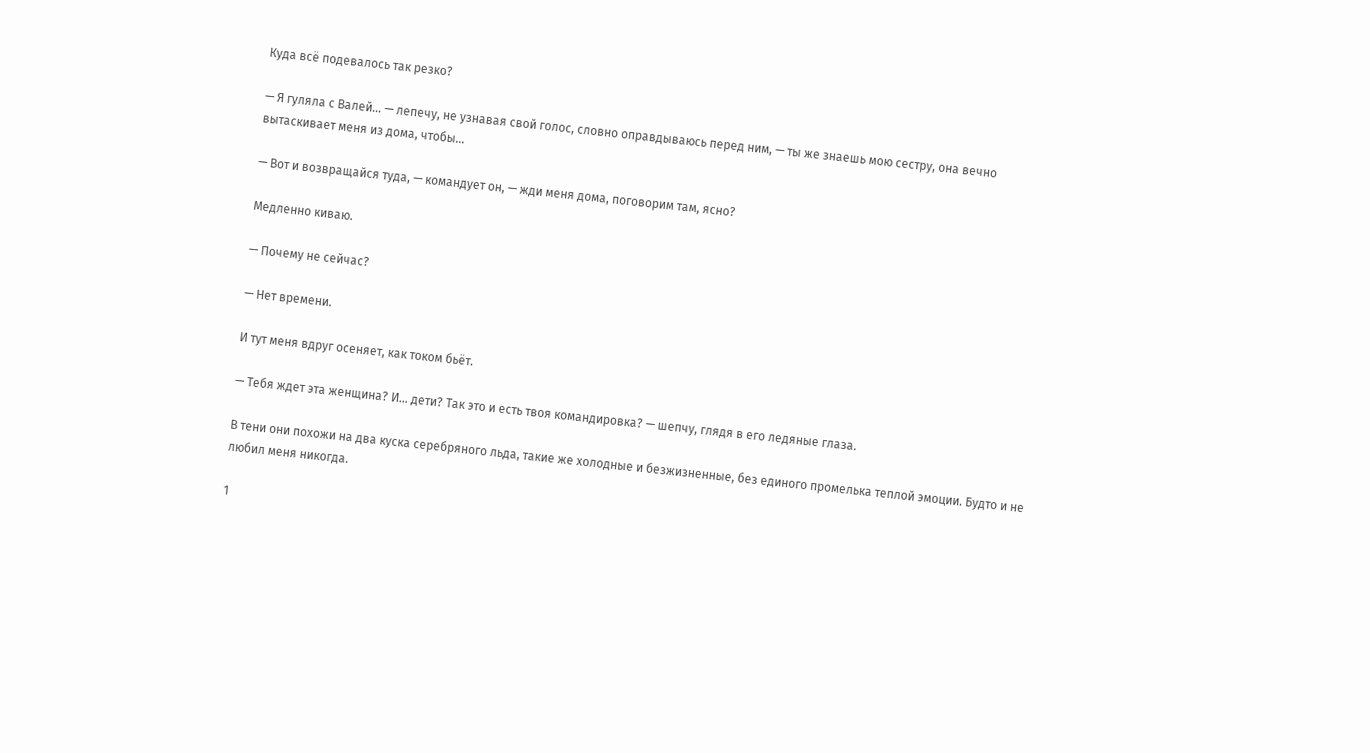Куда всё подевалось так резко?

— Я гуляла с Валей… — лепечу, не узнавая свой голос, словно оправдываюсь перед ним, — ты же знаешь мою сестру, она вечно вытаскивает меня из дома, чтобы…

— Вот и возвращайся туда, — командует он, — жди меня дома, поговорим там, ясно?

Медленно киваю.

— Почему не сейчас?

— Нет времени.

И тут меня вдруг осеняет, как током бьёт.

— Тебя ждет эта женщина? И… дети? Так это и есть твоя командировка? — шепчу, глядя в его ледяные глаза.

В тени они похожи на два куска серебряного льда, такие же холодные и безжизненные, без единого промелька теплой эмоции. Будто и не любил меня никогда.

1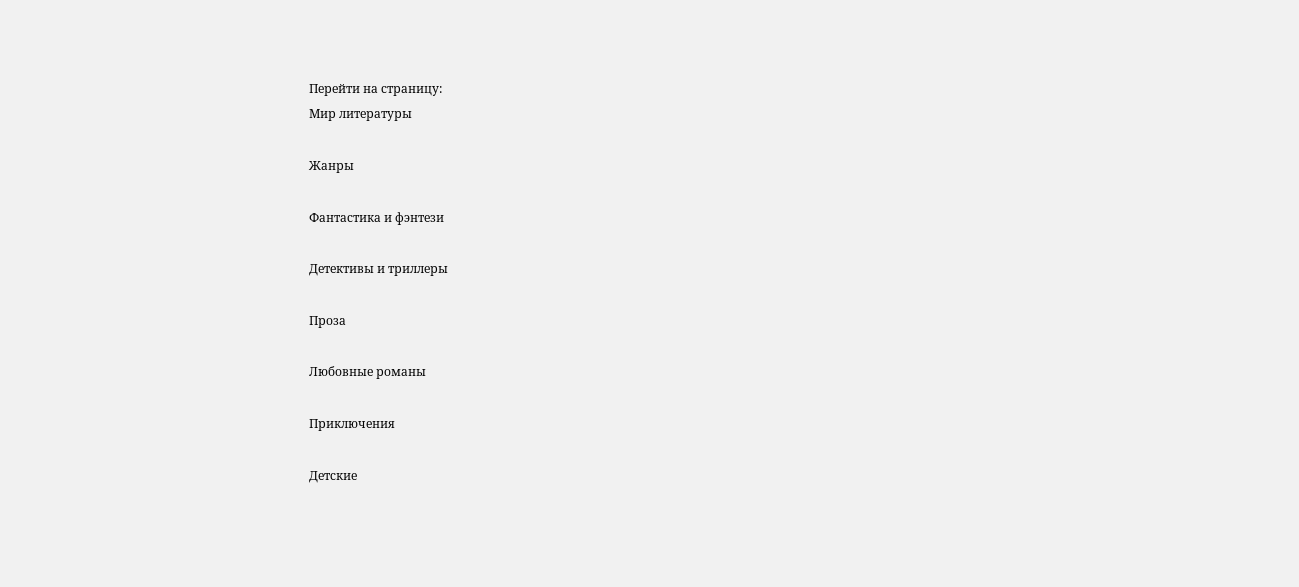Перейти на страницу:
Мир литературы

Жанры

Фантастика и фэнтези

Детективы и триллеры

Проза

Любовные романы

Приключения

Детские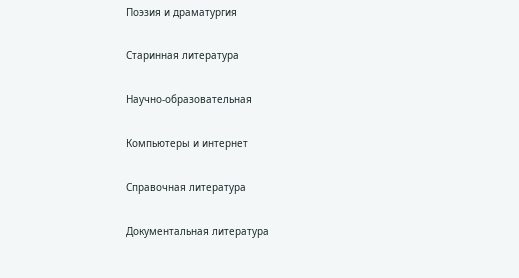Поэзия и драматургия

Старинная литература

Научно-образовательная

Компьютеры и интернет

Справочная литература

Документальная литература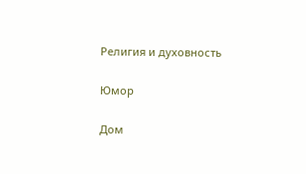Религия и духовность

Юмор

Дом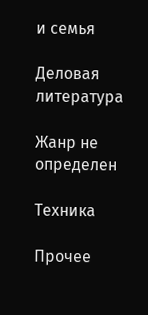и семья

Деловая литература

Жанр не определен

Техника

Прочее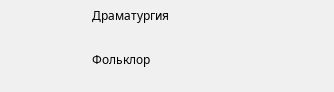Драматургия

Фольклор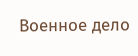Военное дело